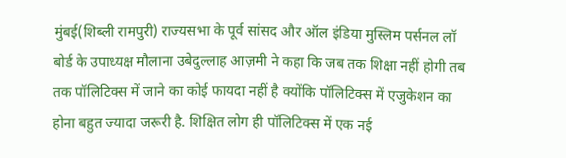मुंबई(शिब्ली रामपुरी) राज्यसभा के पूर्व सांसद और ऑल इंडिया मुस्लिम पर्सनल लॉ बोर्ड के उपाध्यक्ष मौलाना उबेदुल्लाह आज़मी ने कहा कि जब तक शिक्षा नहीं होगी तब तक पॉलिटिक्स में जाने का कोई फायदा नहीं है क्योंकि पॉलिटिक्स में एजुकेशन का होना बहुत ज्यादा जरूरी है. शिक्षित लोग ही पॉलिटिक्स में एक नई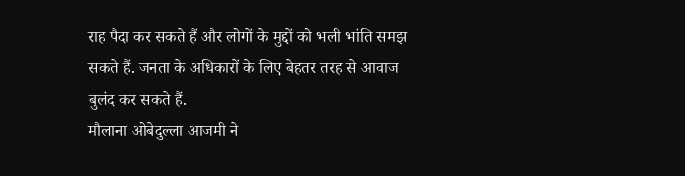राह पैदा कर सकते हैं और लोगों के मुद्दों को भली भांति समझ सकते हैं. जनता के अधिकारों के लिए बेहतर तरह से आवाज बुलंद कर सकते हैं.
मौलाना ओबेदुल्ला आजमी ने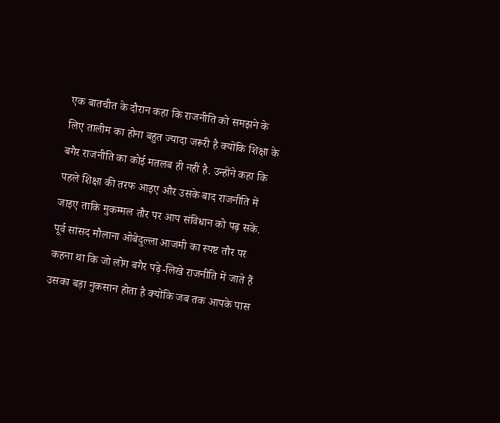एक बातचीत के दौरान कहा कि राजनीति को समझने के लिए तालीम का होना बहुत ज्यादा जरूरी है क्योंकि शिक्षा के बगैर राजनीति का कोई मतलब ही नहीं है. उन्होंने कहा कि पहले शिक्षा की तरफ आइए और उसके बाद राजनीति में जाइए ताकि मुकम्मल तौर पर आप संविधान को पढ़ सकें.
पूर्व सांसद मौलाना ओबेदुल्ला आजमी का स्पष्ट तौर पर कहना था कि जो लोग बगैर पढ़े-लिखे राजनीति में जाते हैं उसका बड़ा नुकसान होता है क्योंकि जब तक आपके पास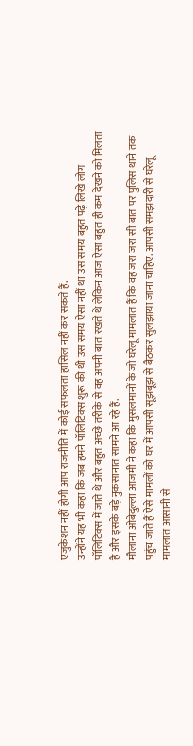एजुकेशन नहीं होगी आप राजनीति में कोई सफलता हासिल नहीं कर सकते हैं.
उन्होंने यह भी कहा कि जब हमने पॉलिटिक्स शुरू की थी उस समय ऐसा नहीं था उस समय बहुत पढ़े लिखे लोग पॉलिटिक्स में जाते थे और बहुत अच्छे तरीके से वह अपनी बात रखते थे लेकिन आज ऐसा बहुत ही कम देखने को मिलता है और इसके बड़े नुकसानात सामने आ रहे हैं.
मौलाना ओबेदुल्ला आजमी ने कहा कि मुसलमानों के जो घरेलू मामलात हैं कि वह जरा जरा सी बात पर पुलिस थाने तक पहुंच जाते हैं ऐसे मामलों को घर में आपसी सूझबूझ से बैठकर सुलझाया जाना चाहिए. आपसी समझदारी से घरेलू मामलात आसानी से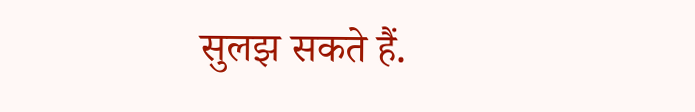सुलझ सकते हैं.